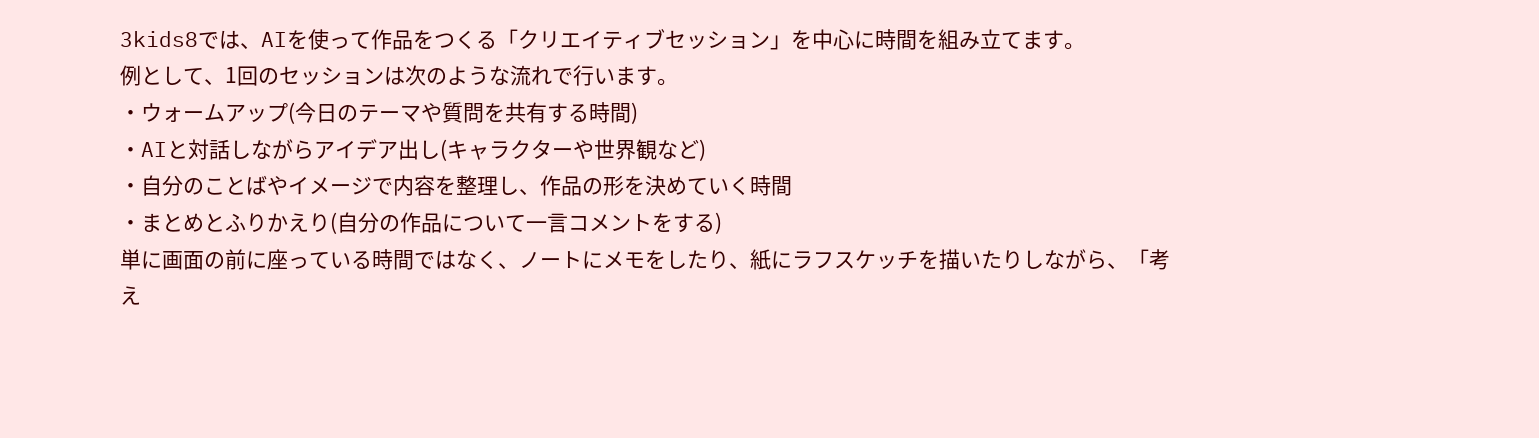3kids8では、AIを使って作品をつくる「クリエイティブセッション」を中心に時間を組み立てます。
例として、1回のセッションは次のような流れで行います。
・ウォームアップ(今日のテーマや質問を共有する時間)
・AIと対話しながらアイデア出し(キャラクターや世界観など)
・自分のことばやイメージで内容を整理し、作品の形を決めていく時間
・まとめとふりかえり(自分の作品について一言コメントをする)
単に画面の前に座っている時間ではなく、ノートにメモをしたり、紙にラフスケッチを描いたりしながら、「考え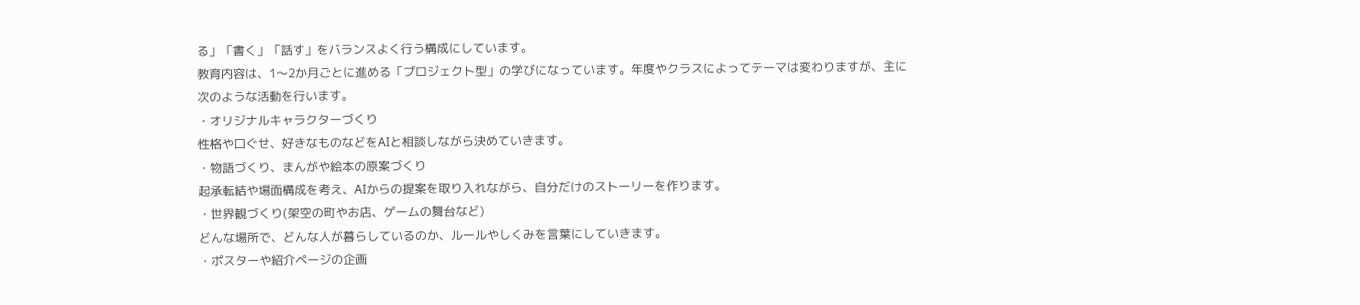る」「書く」「話す」をバランスよく行う構成にしています。
教育内容は、1〜2か月ごとに進める「プロジェクト型」の学びになっています。年度やクラスによってテーマは変わりますが、主に次のような活動を行います。
・オリジナルキャラクターづくり
性格や口ぐせ、好きなものなどをAIと相談しながら決めていきます。
・物語づくり、まんがや絵本の原案づくり
起承転結や場面構成を考え、AIからの提案を取り入れながら、自分だけのストーリーを作ります。
・世界観づくり(架空の町やお店、ゲームの舞台など)
どんな場所で、どんな人が暮らしているのか、ルールやしくみを言葉にしていきます。
・ポスターや紹介ページの企画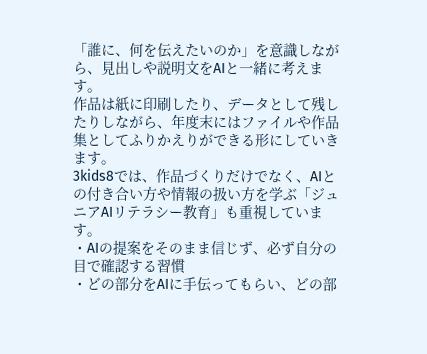「誰に、何を伝えたいのか」を意識しながら、見出しや説明文をAIと一緒に考えます。
作品は紙に印刷したり、データとして残したりしながら、年度末にはファイルや作品集としてふりかえりができる形にしていきます。
3kids8では、作品づくりだけでなく、AIとの付き合い方や情報の扱い方を学ぶ「ジュニアAIリテラシー教育」も重視しています。
・AIの提案をそのまま信じず、必ず自分の目で確認する習慣
・どの部分をAIに手伝ってもらい、どの部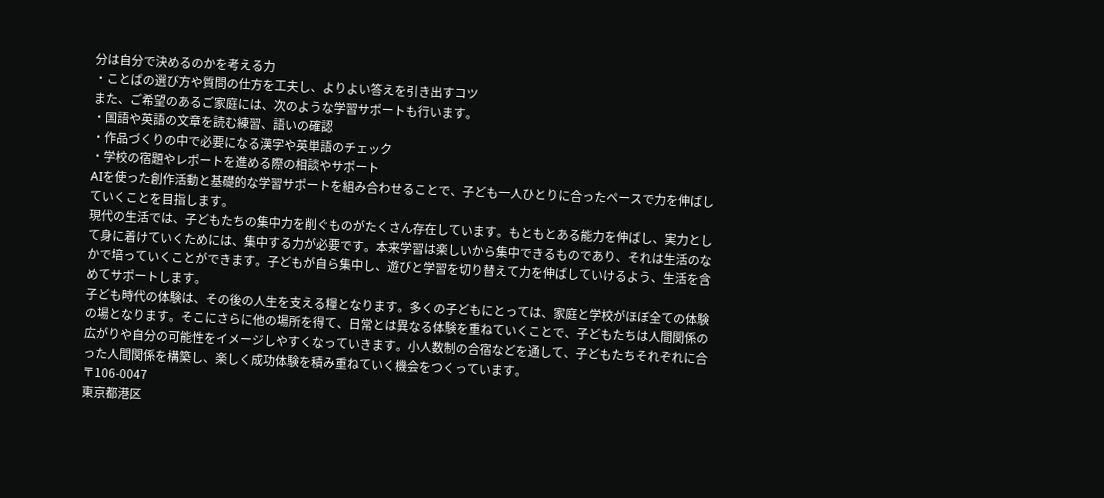分は自分で決めるのかを考える力
・ことばの選び方や質問の仕方を工夫し、よりよい答えを引き出すコツ
また、ご希望のあるご家庭には、次のような学習サポートも行います。
・国語や英語の文章を読む練習、語いの確認
・作品づくりの中で必要になる漢字や英単語のチェック
・学校の宿題やレポートを進める際の相談やサポート
AIを使った創作活動と基礎的な学習サポートを組み合わせることで、子ども一人ひとりに合ったペースで力を伸ばしていくことを目指します。
現代の生活では、子どもたちの集中力を削ぐものがたくさん存在しています。もともとある能力を伸ばし、実力として身に着けていくためには、集中する力が必要です。本来学習は楽しいから集中できるものであり、それは生活のなかで培っていくことができます。子どもが自ら集中し、遊びと学習を切り替えて力を伸ばしていけるよう、生活を含めてサポートします。
子ども時代の体験は、その後の人生を支える糧となります。多くの子どもにとっては、家庭と学校がほぼ全ての体験の場となります。そこにさらに他の場所を得て、日常とは異なる体験を重ねていくことで、子どもたちは人間関係の広がりや自分の可能性をイメージしやすくなっていきます。小人数制の合宿などを通して、子どもたちそれぞれに合った人間関係を構築し、楽しく成功体験を積み重ねていく機会をつくっています。
〒106-0047
東京都港区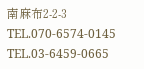南麻布2-2-3
TEL.070-6574-0145
TEL.03-6459-0665